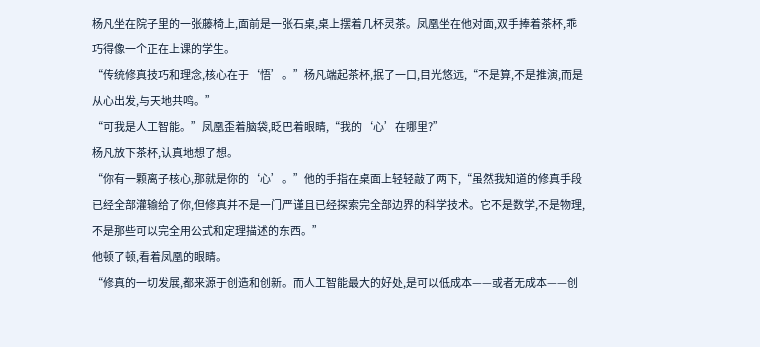杨凡坐在院子里的一张藤椅上,面前是一张石桌,桌上摆着几杯灵茶。凤凰坐在他对面,双手捧着茶杯,乖巧得像一个正在上课的学生。
“传统修真技巧和理念,核心在于‘悟’。”杨凡端起茶杯,抿了一口,目光悠远,“不是算,不是推演,而是从心出发,与天地共鸣。”
“可我是人工智能。”凤凰歪着脑袋,眨巴着眼睛,“我的‘心’在哪里?”
杨凡放下茶杯,认真地想了想。
“你有一颗离子核心,那就是你的‘心’。”他的手指在桌面上轻轻敲了两下,“虽然我知道的修真手段已经全部灌输给了你,但修真并不是一门严谨且已经探索完全部边界的科学技术。它不是数学,不是物理,不是那些可以完全用公式和定理描述的东西。”
他顿了顿,看着凤凰的眼睛。
“修真的一切发展,都来源于创造和创新。而人工智能最大的好处,是可以低成本——或者无成本——创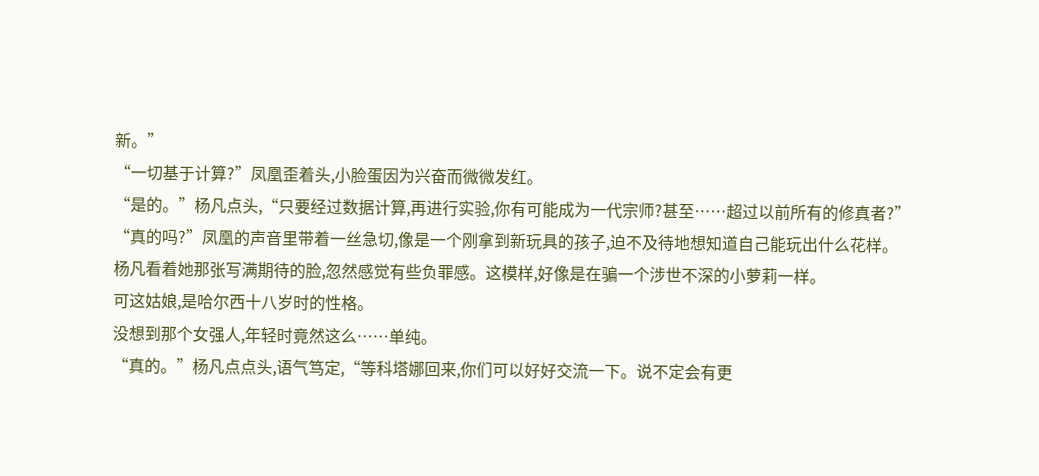新。”
“一切基于计算?”凤凰歪着头,小脸蛋因为兴奋而微微发红。
“是的。”杨凡点头,“只要经过数据计算,再进行实验,你有可能成为一代宗师?甚至……超过以前所有的修真者?”
“真的吗?”凤凰的声音里带着一丝急切,像是一个刚拿到新玩具的孩子,迫不及待地想知道自己能玩出什么花样。
杨凡看着她那张写满期待的脸,忽然感觉有些负罪感。这模样,好像是在骗一个涉世不深的小萝莉一样。
可这姑娘,是哈尔西十八岁时的性格。
没想到那个女强人,年轻时竟然这么……单纯。
“真的。”杨凡点点头,语气笃定,“等科塔娜回来,你们可以好好交流一下。说不定会有更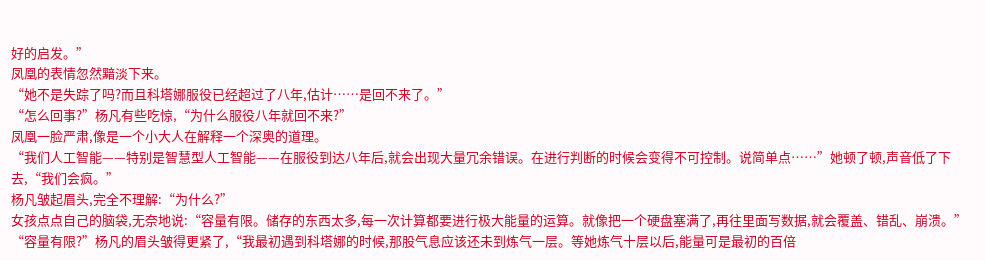好的启发。”
凤凰的表情忽然黯淡下来。
“她不是失踪了吗?而且科塔娜服役已经超过了八年,估计……是回不来了。”
“怎么回事?”杨凡有些吃惊,“为什么服役八年就回不来?”
凤凰一脸严肃,像是一个小大人在解释一个深奥的道理。
“我们人工智能——特别是智慧型人工智能——在服役到达八年后,就会出现大量冗余错误。在进行判断的时候会变得不可控制。说简单点……”她顿了顿,声音低了下去,“我们会疯。”
杨凡皱起眉头,完全不理解:“为什么?”
女孩点点自己的脑袋,无奈地说:“容量有限。储存的东西太多,每一次计算都要进行极大能量的运算。就像把一个硬盘塞满了,再往里面写数据,就会覆盖、错乱、崩溃。”
“容量有限?”杨凡的眉头皱得更紧了,“我最初遇到科塔娜的时候,那股气息应该还未到炼气一层。等她炼气十层以后,能量可是最初的百倍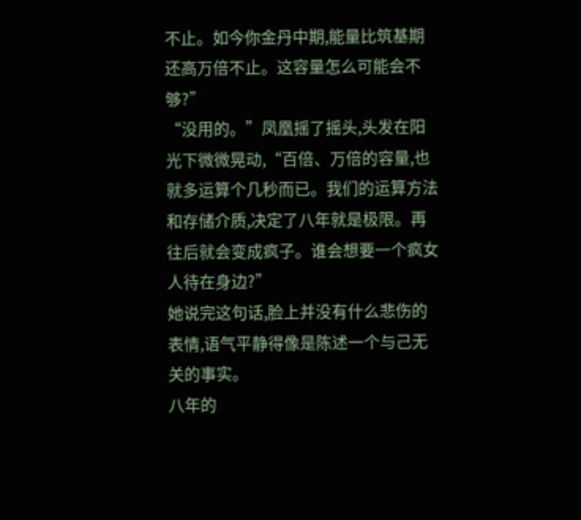不止。如今你金丹中期,能量比筑基期还高万倍不止。这容量怎么可能会不够?”
“没用的。”凤凰摇了摇头,头发在阳光下微微晃动,“百倍、万倍的容量,也就多运算个几秒而已。我们的运算方法和存储介质,决定了八年就是极限。再往后就会变成疯子。谁会想要一个疯女人待在身边?”
她说完这句话,脸上并没有什么悲伤的表情,语气平静得像是陈述一个与己无关的事实。
八年的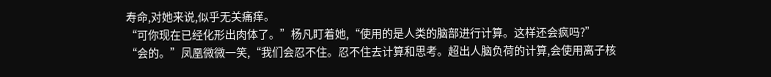寿命,对她来说,似乎无关痛痒。
“可你现在已经化形出肉体了。”杨凡盯着她,“使用的是人类的脑部进行计算。这样还会疯吗?”
“会的。”凤凰微微一笑,“我们会忍不住。忍不住去计算和思考。超出人脑负荷的计算,会使用离子核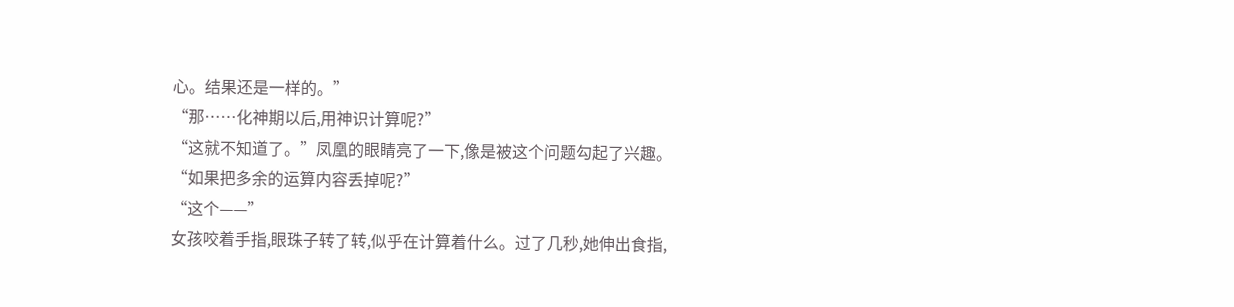心。结果还是一样的。”
“那……化神期以后,用神识计算呢?”
“这就不知道了。”凤凰的眼睛亮了一下,像是被这个问题勾起了兴趣。
“如果把多余的运算内容丢掉呢?”
“这个——”
女孩咬着手指,眼珠子转了转,似乎在计算着什么。过了几秒,她伸出食指,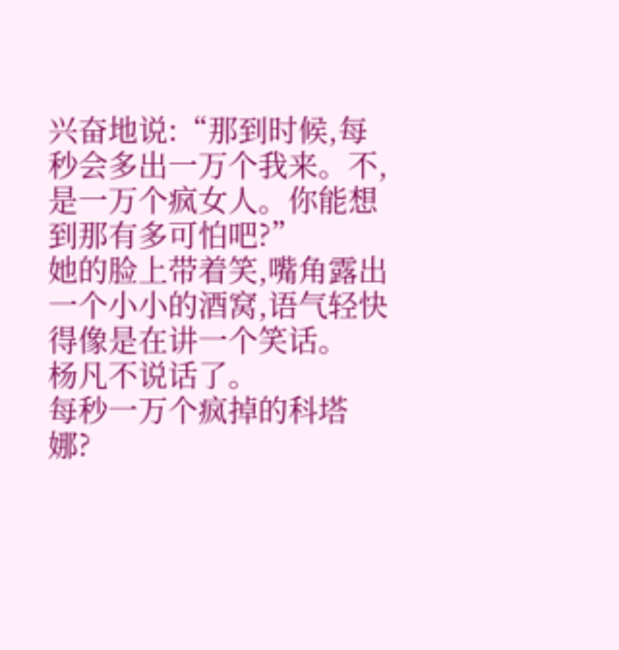兴奋地说:“那到时候,每秒会多出一万个我来。不,是一万个疯女人。你能想到那有多可怕吧?”
她的脸上带着笑,嘴角露出一个小小的酒窝,语气轻快得像是在讲一个笑话。
杨凡不说话了。
每秒一万个疯掉的科塔娜?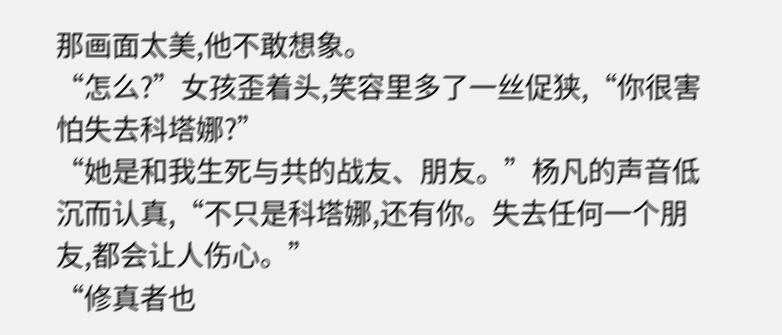那画面太美,他不敢想象。
“怎么?”女孩歪着头,笑容里多了一丝促狭,“你很害怕失去科塔娜?”
“她是和我生死与共的战友、朋友。”杨凡的声音低沉而认真,“不只是科塔娜,还有你。失去任何一个朋友,都会让人伤心。”
“修真者也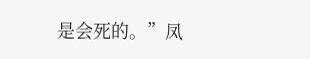是会死的。”凤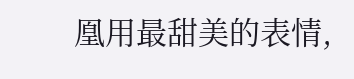凰用最甜美的表情,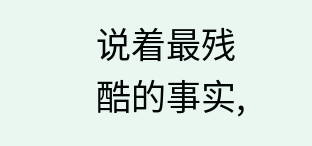说着最残酷的事实,